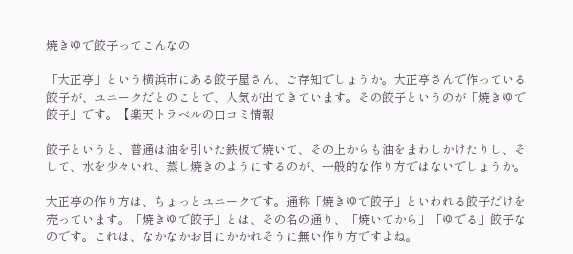焼きゆで餃子ってこんなの

「大正亭」という横浜市にある餃子屋さん、ご存知でしょうか。大正亭さんで作っている餃子が、ユニークだとのことで、人気が出てきています。その餃子というのが「焼きゆで餃子」です。【楽天トラベルの口コミ情報

餃子というと、普通は油を引いた鉄板で焼いて、その上からも油をまわしかけたりし、そして、水を少々いれ、蒸し焼きのようにするのが、一般的な作り方ではないでしょうか。

大正亭の作り方は、ちょっとユニークです。通称「焼きゆで餃子」といわれる餃子だけを売っています。「焼きゆで餃子」とは、その名の通り、「焼いてから」「ゆでる」餃子なのです。これは、なかなかお目にかかれそうに無い作り方ですよね。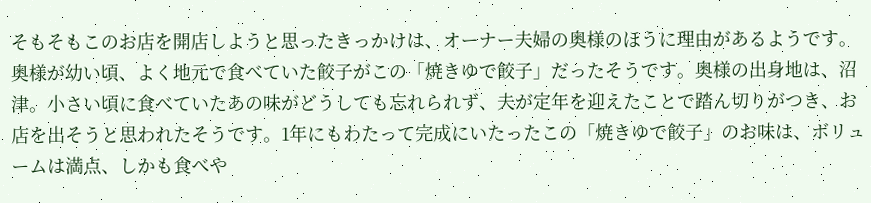そもそもこのお店を開店しようと思ったきっかけは、オーナー夫婦の奥様のほうに理由があるようです。奥様が幼い頃、よく地元で食べていた餃子がこの「焼きゆで餃子」だったそうです。奥様の出身地は、沼津。小さい頃に食べていたあの味がどうしても忘れられず、夫が定年を迎えたことで踏ん切りがつき、お店を出そうと思われたそうです。1年にもわたって完成にいたったこの「焼きゆで餃子」のお味は、ボリュームは満点、しかも食べや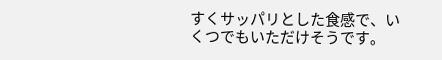すくサッパリとした食感で、いくつでもいただけそうです。